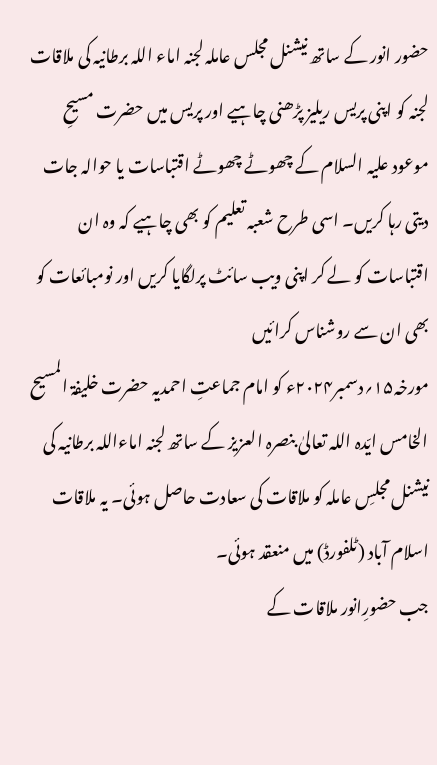حضور انور کے ساتھ نیشنل مجلس عاملہ لجنہ اماء اللہ برطانیہ کی ملاقات
لجنہ کو اپنی پریس ریلیز پڑھنی چاہیے اور پریس میں حضرت مسیحِ موعود علیہ السلام کے چھوٹے چھوٹے اقتباسات یا حوالہ جات دیتی رہا کریں۔ اسی طرح شعبہ تعلیم کو بھی چاہیے کہ وہ ان اقتباسات کو لے کر اپنی ویب سائٹ پرلگایا کریں اور نومبائعات کو بھی ان سے روشناس کرائیں
مورخہ۱۵؍دسمبر۲۰۲۴ء کو امام جماعتِ احمدیہ حضرت خلیفۃ المسیح الخامس ایّدہ اللہ تعالیٰ بنصرہ العزیز کے ساتھ لجنہ اماءاللہ برطانیہ کی نیشنل مجلسِ عاملہ کو ملاقات کی سعادت حاصل ہوئی۔ یہ ملاقات اسلام آباد (ٹلفورڈ) میں منعقد ہوئی۔
جب حضورِانور ملاقات کے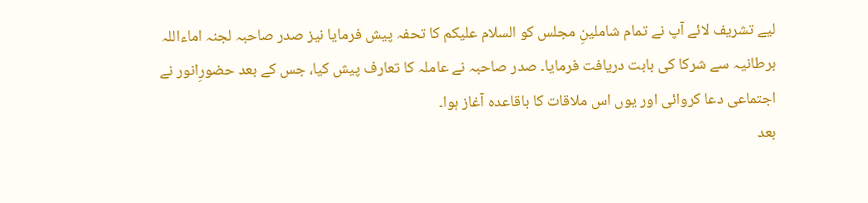لیے تشریف لائے آپ نے تمام شاملینِ مجلس کو السلام علیکم کا تحفہ پیش فرمایا نیز صدر صاحبہ لجنہ اماءاللہ برطانیہ سے شرکا کی بابت دریافت فرمایا۔ صدر صاحبہ نے عاملہ کا تعارف پیش کیا، جس کے بعد حضورِانور نے اجتماعی دعا کروائی اور یوں اس ملاقات کا باقاعدہ آغاز ہوا۔
بعد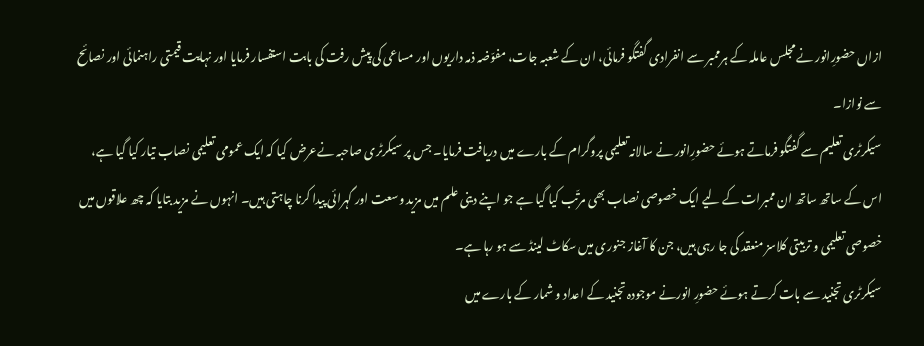ازاں حضورِانور نے مجلس عاملہ کے ہرممبر سے انفرادی گفتگو فرمائی، ان کے شعبہ جات، مفوّضہ ذمہ داریوں اور مساعی کی پیش رفت کی بابت استفسار فرمایا اور نہایت قیمتی راہنمائی اور نصائح سے نوازا۔
سیکرٹری تعلیم سے گفتگو فرماتے ہوئے حضورِانور نے سالانہ تعلیمی پروگرام کے بارے میں دریافت فرمایا۔ جس پر سیکرٹری صاحبہ نےعرض کیا کہ ایک عمومی تعلیمی نصاب تیار کیا گیا ہے، اس کے ساتھ ساتھ ان ممبرات کے لیے ایک خصوصی نصاب بھی مرتّب کیا گیا ہے جو اپنے دینی علم میں مزید وسعت اور گہرائی پیدا کرنا چاہتی ہیں۔ انہوں نے مزید بتایا کہ چھ علاقوں میں خصوصی تعلیمی و تربیتی کلاسز منعقد کی جا رہی ہیں، جن کا آغاز جنوری میں سکاٹ لینڈ سے ہو رہا ہے۔
سیکرٹری تجنید سے بات کرتے ہوئے حضورِ انورنے موجودہ تجنید کے اعداد و شمار کے بارے میں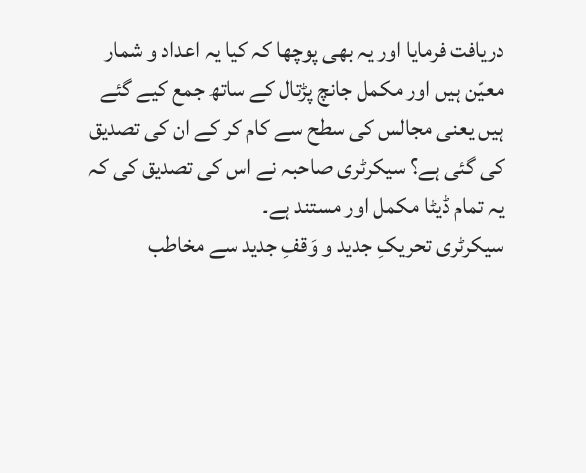دریافت فرمایا اور یہ بھی پوچھا کہ کیا یہ اعداد و شمار معیّن ہیں اور مکمل جانچ پڑتال کے ساتھ جمع کیے گئے ہیں یعنی مجالس کی سطح سے کام کر کے ان کی تصدیق کی گئی ہے؟ سیکرٹری صاحبہ نے اس کی تصدیق کی کہ یہ تمام ڈیٹا مکمل اور مستند ہے۔
سیکرٹری تحریکِ جدید و وَقفِ جدید سے مخاطب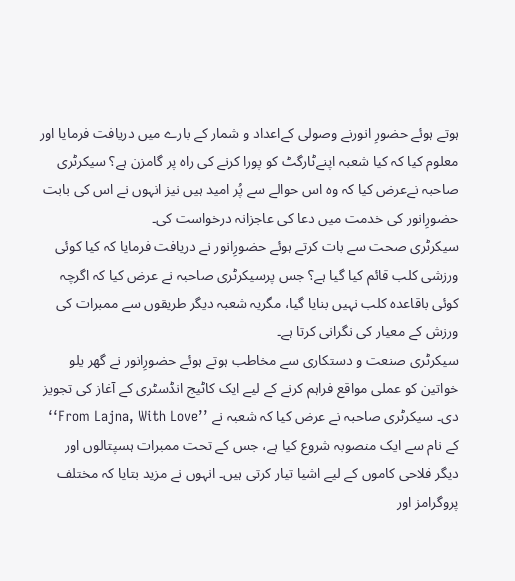ہوتے ہوئے حضورِ انورنے وصولی کےاعداد و شمار کے بارے میں دریافت فرمایا اور معلوم کیا کہ کیا شعبہ اپنےٹارگٹ کو پورا کرنے کی راہ پر گامزن ہے؟ سیکرٹری صاحبہ نےعرض کیا کہ وہ اس حوالے سے پُر امید ہیں نیز انہوں نے اس کی بابت حضورِانور کی خدمت میں دعا کی عاجزانہ درخواست کی۔
سیکرٹری صحت سے بات کرتے ہوئے حضورِانور نے دریافت فرمایا کہ کیا کوئی ورزشی کلب قائم کیا گیا ہے؟ جس پرسیکرٹری صاحبہ نے عرض کیا کہ اگرچہ کوئی باقاعدہ کلب نہیں بنایا گیا، مگریہ شعبہ دیگر طریقوں سے ممبرات کی ورزش کے معیار کی نگرانی کرتا ہے۔
سیکرٹری صنعت و دستکاری سے مخاطب ہوتے ہوئے حضورِانور نے گھر یلو خواتین کو عملی مواقع فراہم کرنے کے لیے ایک کاٹیج انڈسٹری کے آغاز کی تجویز دی۔ سیکرٹری صاحبہ نے عرض کیا کہ شعبہ نے ’’From Lajna, With Love‘‘ کے نام سے ایک منصوبہ شروع کیا ہے، جس کے تحت ممبرات ہسپتالوں اور دیگر فلاحی کاموں کے لیے اشیا تیار کرتی ہیں۔ انہوں نے مزید بتایا کہ مختلف پروگرامز اور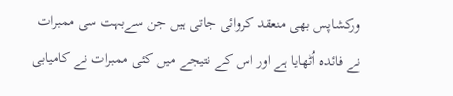ورکشاپس بھی منعقد کروائی جاتی ہیں جن سےبہت سی ممبرات نے فائدہ اُٹھایا ہے اور اس کے نتیجے میں کئی ممبرات نے کامیابی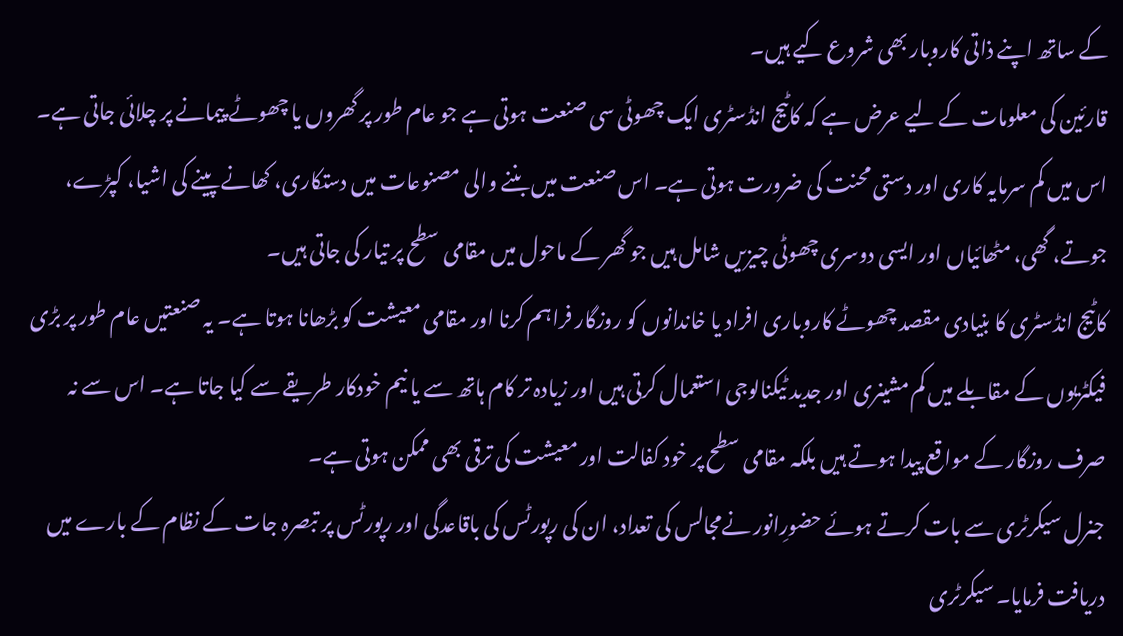کے ساتھ اپنے ذاتی کاروبار بھی شروع کیے ہیں۔
قارئین کی معلومات کے لیے عرض ہے کہ کاٹیج انڈسٹری ایک چھوٹی سی صنعت ہوتی ہے جو عام طور پر گھروں یا چھوٹے پیمانے پر چلائی جاتی ہے۔ اس میں کم سرمایہ کاری اور دستی محنت کی ضرورت ہوتی ہے۔ اس صنعت میں بننے والی مصنوعات میں دستکاری، کھانے پینے کی اشیا، کپڑے، جوتے، گھی، مٹھائیاں اور ایسی دوسری چھوٹی چیزیں شامل ہیں جو گھر کے ماحول میں مقامی سطح پر تیار کی جاتی ہیں۔
کاٹیج انڈسٹری کا بنیادی مقصد چھوٹے کاروباری افراد یا خاندانوں کو روزگار فراہم کرنا اور مقامی معیشت کو بڑھانا ہوتا ہے۔ یہ صنعتیں عام طور پر بڑی فیکٹریوں کے مقابلے میں کم مشینری اور جدید ٹیکنالوجی استعمال کرتی ہیں اور زیادہ تر کام ہاتھ سے یا نیم خودکار طریقے سے کیا جاتا ہے۔ اس سے نہ صرف روزگار کے مواقع پیدا ہوتے ہیں بلکہ مقامی سطح پر خود کفالت اور معیشت کی ترقی بھی ممکن ہوتی ہے۔
جنرل سیکرٹری سے بات کرتے ہوئے حضورِانور نےمجالس کی تعداد، ان کی رپورٹس کی باقاعدگی اور رپورٹس پر تبصرہ جات کے نظام کے بارے میں دریافت فرمایا۔ سیکرٹری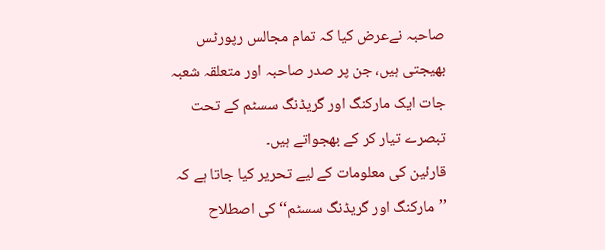صاحبہ نےعرض کیا کہ تمام مجالس رپورٹس بھیجتی ہیں، جن پر صدر صاحبہ اور متعلقہ شعبہ جات ایک مارکنگ اور گریڈنگ سسٹم کے تحت تبصرے تیار کر کے بھجواتے ہیں۔
قارئین کی معلومات کے لیے تحریر کیا جاتا ہے کہ ’’مارکنگ اور گریڈنگ سسٹم‘‘ کی اصطلاح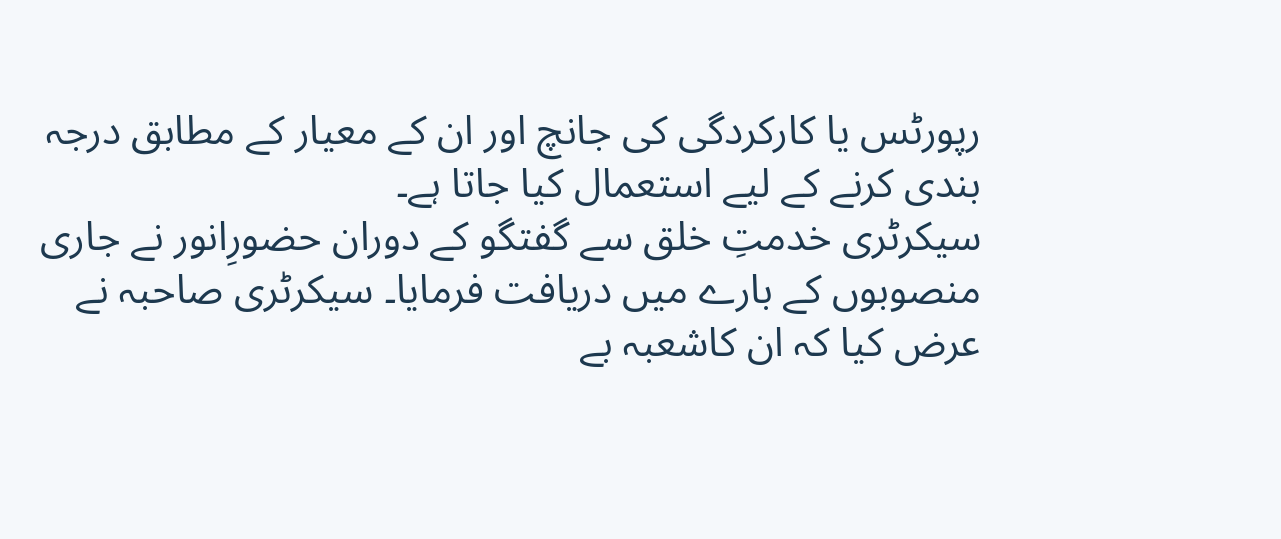رپورٹس یا کارکردگی کی جانچ اور ان کے معیار کے مطابق درجہ بندی کرنے کے لیے استعمال کیا جاتا ہے۔
سیکرٹری خدمتِ خلق سے گفتگو کے دوران حضورِانور نے جاری منصوبوں کے بارے میں دریافت فرمایا۔ سیکرٹری صاحبہ نے عرض کیا کہ ان کاشعبہ بے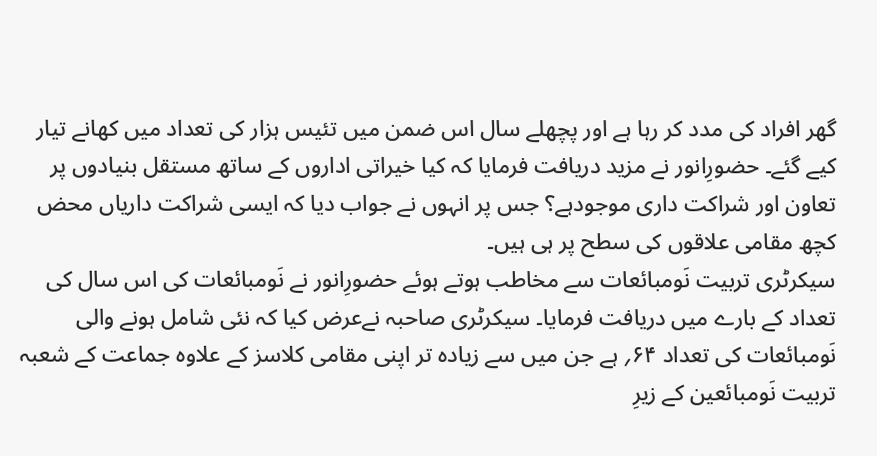گھر افراد کی مدد کر رہا ہے اور پچھلے سال اس ضمن میں تئیس ہزار کی تعداد میں کھانے تیار کیے گئے۔ حضورِانور نے مزید دریافت فرمایا کہ کیا خیراتی اداروں کے ساتھ مستقل بنیادوں پر تعاون اور شراکت داری موجودہے؟ جس پر انہوں نے جواب دیا کہ ایسی شراکت داریاں محض کچھ مقامی علاقوں کی سطح پر ہی ہیں۔
سیکرٹری تربیت نَومبائعات سے مخاطب ہوتے ہوئے حضورِانور نے نَومبائعات کی اس سال کی تعداد کے بارے میں دریافت فرمایا۔ سیکرٹری صاحبہ نےعرض کیا کہ نئی شامل ہونے والی نَومبائعات کی تعداد ۶۴؍ ہے جن میں سے زیادہ تر اپنی مقامی کلاسز کے علاوہ جماعت کے شعبہ تربیت نَومبائعین کے زیرِ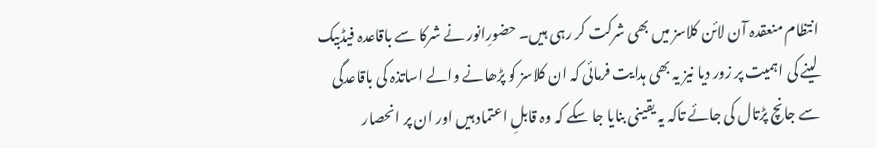انتظام منعقدہ آن لائن کلاسز میں بھی شرکت کر رہی ہیں۔ حضورِانور نے شرکا سے باقاعدہ فیڈبیک لینے کی اہمیت پر زور دیا نیز یہ بھی ہدایت فرمائی کہ ان کلاسز کو پڑھانے والے اساتذہ کی باقاعدگی سے جانچ پڑتال کی جائے تاکہ یہ یقینی بنایا جا سکے کہ وہ قابلِ اعتماد ہیں اور ان پر انحصار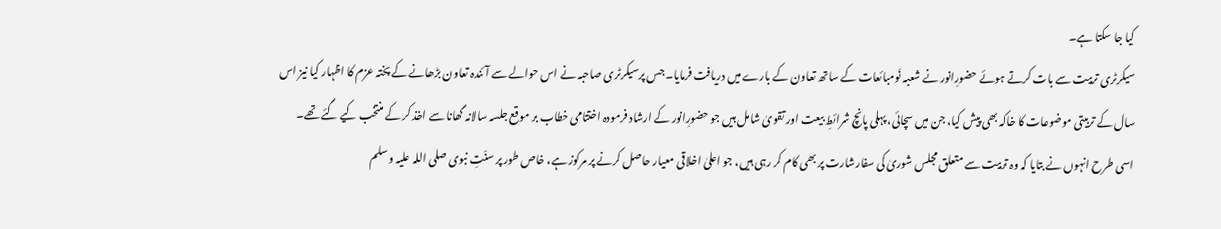کیا جا سکتا ہے۔
سیکرٹری تربیت سے بات کرتے ہوئے حضورِانور نے شعبہ نَومبائعات کے ساتھ تعاون کے بارے میں دریافت فرمایا۔ جس پرسیکرٹری صاحبہ نے اس حوالے سے آئندہ تعاون بڑھانے کے پختہ عزم کا اظہار کیا نیز اس سال کے تربیتی موضوعات کا خاکہ بھی پیش کیا، جن میں سچائی، پہلی پانچ شرائطِ بیعت اور تقویٰ شامل ہیں جو حضورِانور کے ارشاد فرمودہ اختتامی خطاب بر موقع جلسہ سالانہ گھانا سے اخذ کر کے منتخب کیے گئے تھے۔ اسی طرح انہوں نے بتایا کہ وہ تربیت سے متعلق مجلس شوریٰ کی سفارشارت پر بھی کام کر رہی ہیں، جو اعلیٰ اخلاقی معیار حاصل کرنے پر مرکوز ہے، خاص طور پر سنّتِ نبوی صلی اللہ علیہ وسلم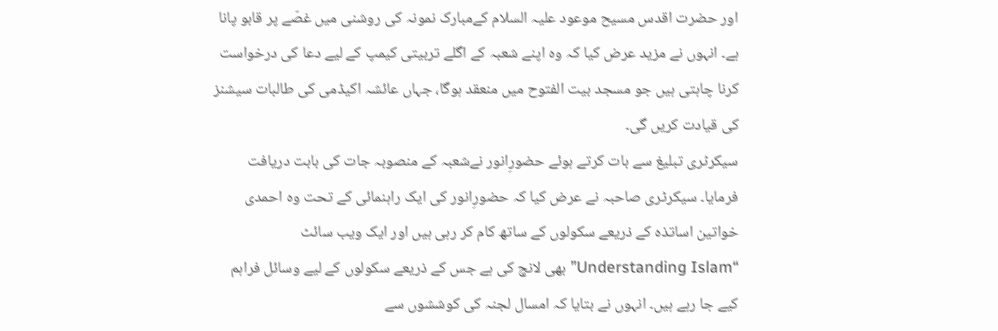اور حضرت اقدس مسیح موعود علیہ السلام کےمبارک نمونہ کی روشنی میں غصّے پر قابو پانا ہے۔ انہوں نے مزید عرض کیا کہ وہ اپنے شعبہ کے اگلے تربیتی کیمپ کے لیے دعا کی درخواست کرنا چاہتی ہیں جو مسجد بیت الفتوح میں منعقد ہوگا، جہاں عائشہ اکیڈمی کی طالبات سیشنز کی قیادت کریں گی۔
سیکرٹری تبلیغ سے بات کرتے ہوئے حضورِانور نےشعبہ کے منصوبہ جات کی بابت دریافت فرمایا۔ سیکرٹری صاحبہ نے عرض کیا کہ حضورِانور کی ایک راہنمائی کے تحت وہ احمدی خواتین اساتذہ کے ذریعے سکولوں کے ساتھ کام کر رہی ہیں اور ایک ویب سائٹ “Understanding Islam” بھی لانچ کی ہے جس کے ذریعے سکولوں کے لیے وسائل فراہم کیے جا رہے ہیں۔ انہوں نے بتایا کہ امسال لجنہ کی کوششوں سے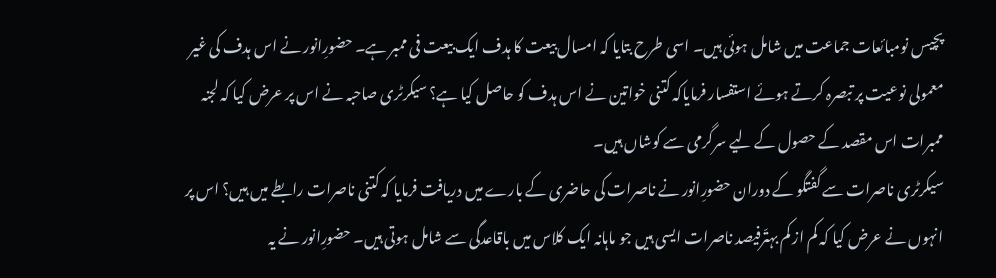پچیس نومبائعات جماعت میں شامل ہوئی ہیں۔ اسی طرح بتایا کہ امسال بیعت کا ہدف ایک بیعت فی ممبر ہے۔ حضورِانور نے اس ہدف کی غیر معمولی نوعیت پر تبصرہ کرتے ہوئے استفسار فرمایاکہ کتنی خواتین نے اس ہدف کو حاصل کیا ہے؟ سیکرٹری صاحبہ نے اس پر عرض کیا کہ لجنہ ممبرات اس مقصد کے حصول کے لیے سرگرمی سے کوشاں ہیں۔
سیکرٹری ناصرات سے گفتگو کے دوران حضورِانور نے ناصرات کی حاضری کے بارے میں دریافت فرمایا کہ کتنی ناصرات رابطے میں ہیں؟ اس پر انہوں نے عرض کیا کہ کم از کم بہتّرفیصد ناصرات ایسی ہیں جو ماہانہ ایک کلاس میں باقاعدگی سے شامل ہوتی ہیں۔ حضورِانور نے یہ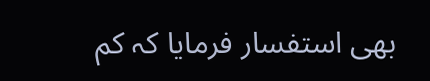بھی استفسار فرمایا کہ کم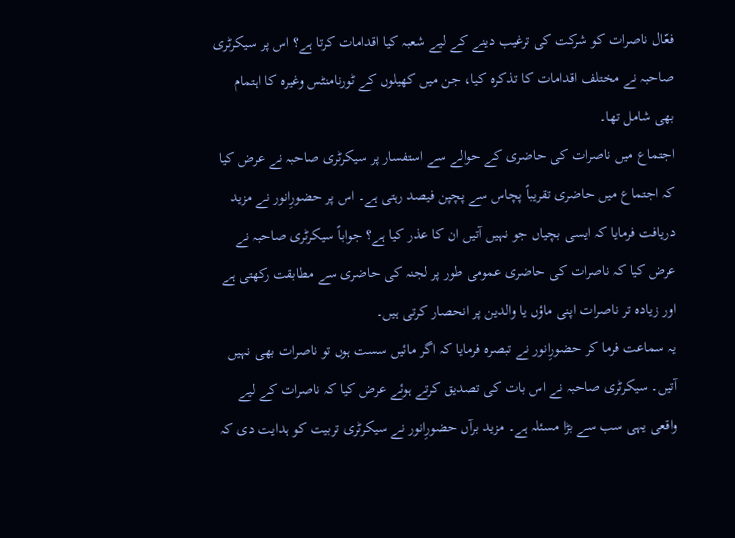فعّال ناصرات کو شرکت کی ترغیب دینے کے لیے شعبہ کیا اقدامات کرتا ہے؟ اس پر سیکرٹری صاحبہ نے مختلف اقدامات کا تذکرہ کیا، جن میں کھیلوں کے ٹورنامنٹس وغیرہ کا اہتمام بھی شامل تھا۔
اجتماع میں ناصرات کی حاضری کے حوالے سے استفسار پر سیکرٹری صاحبہ نے عرض کیا کہ اجتماع میں حاضری تقریباً پچاس سے پچپن فیصد رہتی ہے۔ اس پر حضورِانور نے مزید دریافت فرمایا کہ ایسی بچیاں جو نہیں آتیں ان کا عذر کیا ہے؟ جواباً سیکرٹری صاحبہ نے عرض کیا کہ ناصرات کی حاضری عمومی طور پر لجنہ کی حاضری سے مطابقت رکھتی ہے اور زیادہ تر ناصرات اپنی ماؤں یا والدین پر انحصار کرتی ہیں۔
یہ سماعت فرما کر حضورِانور نے تبصرہ فرمایا کہ اگر مائیں سست ہوں تو ناصرات بھی نہیں آتیں۔ سیکرٹری صاحبہ نے اس بات کی تصدیق کرتے ہوئے عرض کیا کہ ناصرات کے لیے واقعی یہی سب سے بڑا مسئلہ ہے۔ مزید برآں حضورِانور نے سیکرٹری تربیت کو ہدایت دی کہ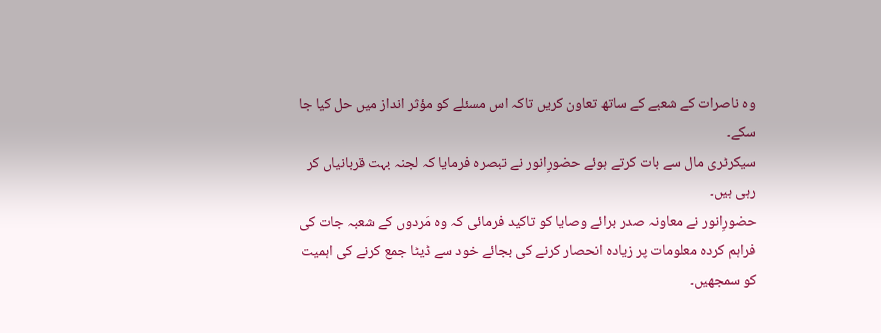وہ ناصرات کے شعبے کے ساتھ تعاون کریں تاکہ اس مسئلے کو مؤثر انداز میں حل کیا جا سکے۔
سیکرٹری مال سے بات کرتے ہوئے حضورِانور نے تبصرہ فرمایا کہ لجنہ بہت قربانیاں کر رہی ہیں۔
حضورِانور نے معاونہ صدر برائے وصایا کو تاکید فرمائی کہ وہ مَردوں کے شعبہ جات کی فراہم کردہ معلومات پر زیادہ انحصار کرنے کی بجائے خود سے ڈیٹا جمع کرنے کی اہمیت کو سمجھیں۔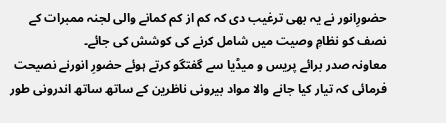حضورِانور نے یہ بھی ترغیب دی کہ کم از کم کمانے والی لجنہ ممبرات کے نصف کو نظامِ وصیت میں شامل کرنے کی کوشش کی جائے۔
معاونہ صدر برائے پریس و میڈیا سے گفتگو کرتے ہوئے حضورِ انورنے نصیحت فرمائی کہ تیار کیا جانے والا مواد بیرونی ناظرین کے ساتھ ساتھ اندرونی طور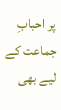پر احبابِ جماعت کے لیے بھی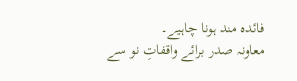فائدہ مند ہونا چاہیے۔
معاونہ صدر برائے واقفاتِ نو سے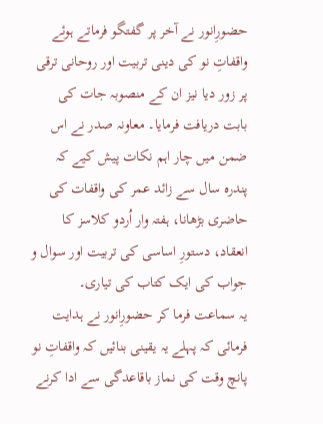حضورِانور نے آخر پر گفتگو فرماتے ہوئے واقفاتِ نو کی دینی تربیت اور روحانی ترقی پر زور دیا نیز ان کے منصوبہ جات کی بابت دریافت فرمایا۔ معاونہ صدر نے اس ضمن میں چار اہم نکات پیش کیے کہ پندرہ سال سے زائد عمر کی واقفات کی حاضری بڑھانا، ہفتہ وار اُردو کلاسز کا انعقاد، دستورِ اساسی کی تربیت اور سوال و جواب کی ایک کتاب کی تیاری۔
یہ سماعت فرما کر حضورِانور نے ہدایت فرمائی کہ پہلے یہ یقینی بنائیں کہ واقفاتِ نو پانچ وقت کی نماز باقاعدگی سے ادا کرنے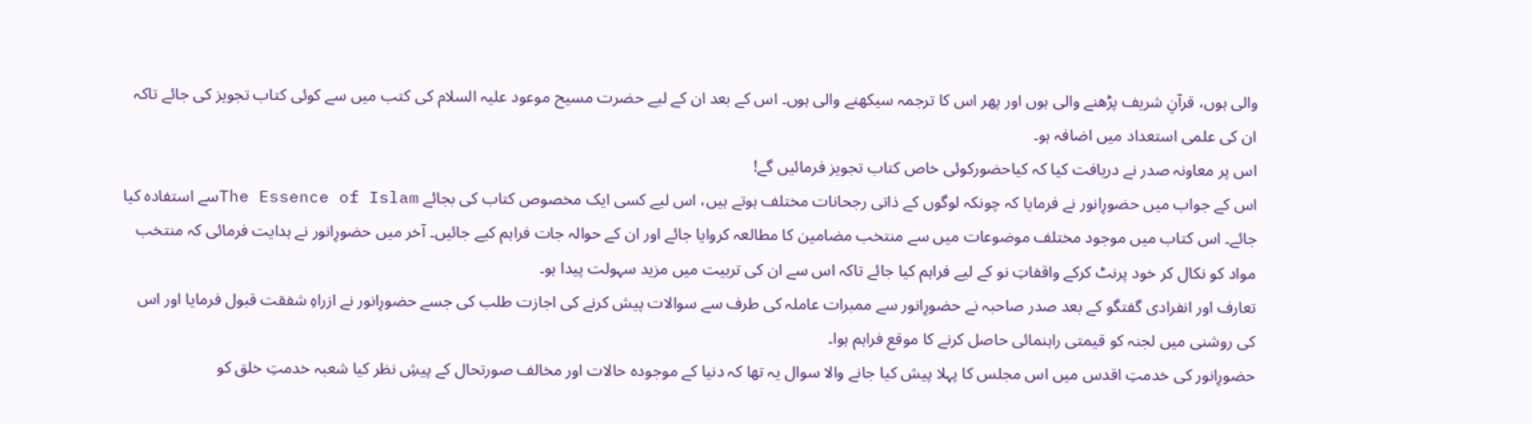والی ہوں، قرآنِ شریف پڑھنے والی ہوں اور پھر اس کا ترجمہ سیکھنے والی ہوں۔ اس کے بعد ان کے لیے حضرت مسیح موعود علیہ السلام کی کتب میں سے کوئی کتاب تجویز کی جائے تاکہ ان کی علمی استعداد میں اضافہ ہو۔
اس پر معاونہ صدر نے دریافت کیا کہ کیاحضورکوئی خاص کتاب تجویز فرمائیں گے!
اس کے جواب میں حضورِانور نے فرمایا کہ چونکہ لوگوں کے ذاتی رجحانات مختلف ہوتے ہیں، اس لیے کسی ایک مخصوص کتاب کی بجائے The Essence of Islamسے استفادہ کیا جائے۔ اس کتاب میں موجود مختلف موضوعات میں سے منتخب مضامین کا مطالعہ کروایا جائے اور ان کے حوالہ جات فراہم کیے جائیں۔ آخر میں حضورِانور نے ہدایت فرمائی کہ منتخب مواد کو نکال کر خود پرنٹ کرکے واقفاتِ نو کے لیے فراہم کیا جائے تاکہ اس سے ان کی تربیت میں مزید سہولت پیدا ہو۔
تعارف اور انفرادی گفتگو کے بعد صدر صاحبہ نے حضورِانور سے ممبرات عاملہ کی طرف سے سوالات پیش کرنے کی اجازت طلب کی جسے حضورِانور نے ازراہِ شفقت قبول فرمایا اور اس کی روشنی میں لجنہ کو قیمتی راہنمائی حاصل کرنے کا موقع فراہم ہوا۔
حضورِانور کی خدمتِ اقدس میں اس مجلس کا پہلا پیش کیا جانے والا سوال یہ تھا کہ دنیا کے موجودہ حالات اور مخالف صورتحال کے پیشِ نظر کیا شعبہ خدمتِ خلق کو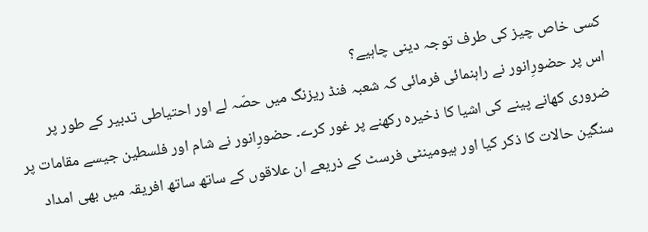کسی خاص چیز کی طرف توجہ دینی چاہیے؟
اس پر حضورِانور نے راہنمائی فرمائی کہ شعبہ فنڈ ریزنگ میں حصّہ لے اور احتیاطی تدبیر کے طور پر ضروری کھانے پینے کی اشیا کا ذخیرہ رکھنے پر غور کرے۔ حضورِانور نے شام اور فلسطین جیسے مقامات پر سنگین حالات کا ذکر کیا اور ہیومینٹی فرسٹ کے ذریعے ان علاقوں کے ساتھ ساتھ افریقہ میں بھی امداد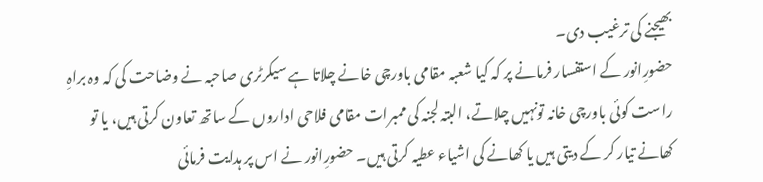بھیجنے کی ترغیب دی۔
حضورِانور کے استفسار فرمانے پر کہ کیا شعبہ مقامی باورچی خانے چلاتا ہے سیکرٹری صاحبہ نے وضاحت کی کہ وہ براہِ راست کوئی باورچی خانہ تونہیں چلاتے، البتہ لجنہ کی ممبرات مقامی فلاحی اداروں کے ساتھ تعاون کرتی ہیں، یا تو کھانے تیار کر کے دیتی ہیں یا کھانے کی اشیاء عطیہ کرتی ہیں۔ حضورِانور نے اس پر ہدایت فرمائی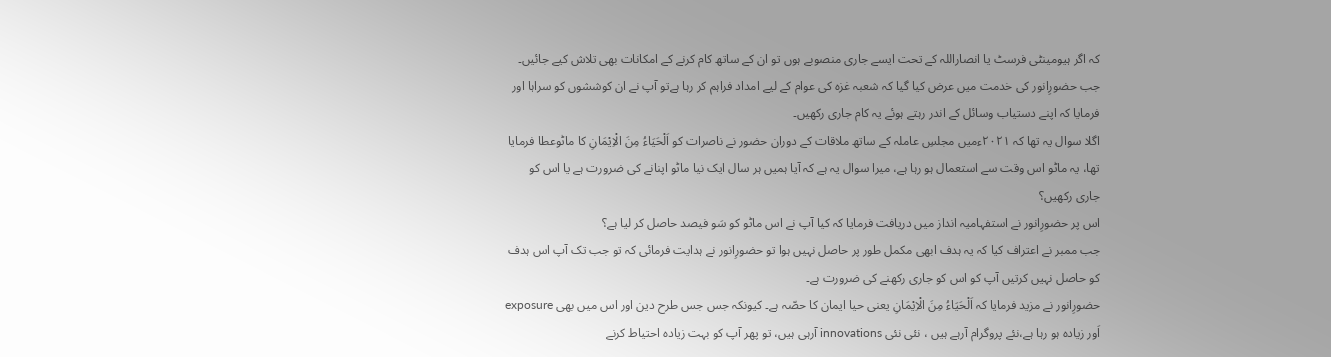کہ اگر ہیومینٹی فرسٹ یا انصاراللہ کے تحت ایسے جاری منصوبے ہوں تو ان کے ساتھ کام کرنے کے امکانات بھی تلاش کیے جائیں۔
جب حضورِانور کی خدمت میں عرض کیا گیا کہ شعبہ غزہ کی عوام کے لیے امداد فراہم کر رہا ہےتو آپ نے ان کوششوں کو سراہا اور فرمایا کہ اپنے دستیاب وسائل کے اندر رہتے ہوئے یہ کام جاری رکھیں۔
اگلا سوال یہ تھا کہ ۲۰۲۱ءمیں مجلسِ عاملہ کے ساتھ ملاقات کے دوران حضور نے ناصرات کو اَلْحَيَاءُ مِنَ الْاِيْمَانِ کا ماٹوعطا فرمایا تھا، یہ ماٹو اس وقت سے استعمال ہو رہا ہے، میرا سوال یہ ہے کہ آیا ہمیں ہر سال ایک نیا ماٹو اپنانے کی ضرورت ہے یا اس کو جاری رکھیں؟
اس پر حضورِانور نے استفہامیہ انداز میں دریافت فرمایا کہ کیا آپ نے اس ماٹو کو سَو فیصد حاصل کر لیا ہے؟
جب ممبر نے اعتراف کیا کہ یہ ہدف ابھی مکمل طور پر حاصل نہیں ہوا تو حضورِانور نے ہدایت فرمائی کہ تو جب تک آپ اس ہدف کو حاصل نہیں کرتیں آپ کو اس کو جاری رکھنے کی ضرورت ہے۔
حضورِانور نے مزید فرمایا کہ اَلْحَيَاءُ مِنَ الْاِيْمَانِ یعنی حیا ایمان کا حصّہ ہے۔ کیونکہ جس جس طرح دین اور اس میں بھی exposure اَور زیادہ ہو رہا ہے،نئے پروگرام آرہے ہیں ، نئی نئی innovations آرہی ہیں، تو پھر آپ کو بہت زیادہ احتیاط کرنے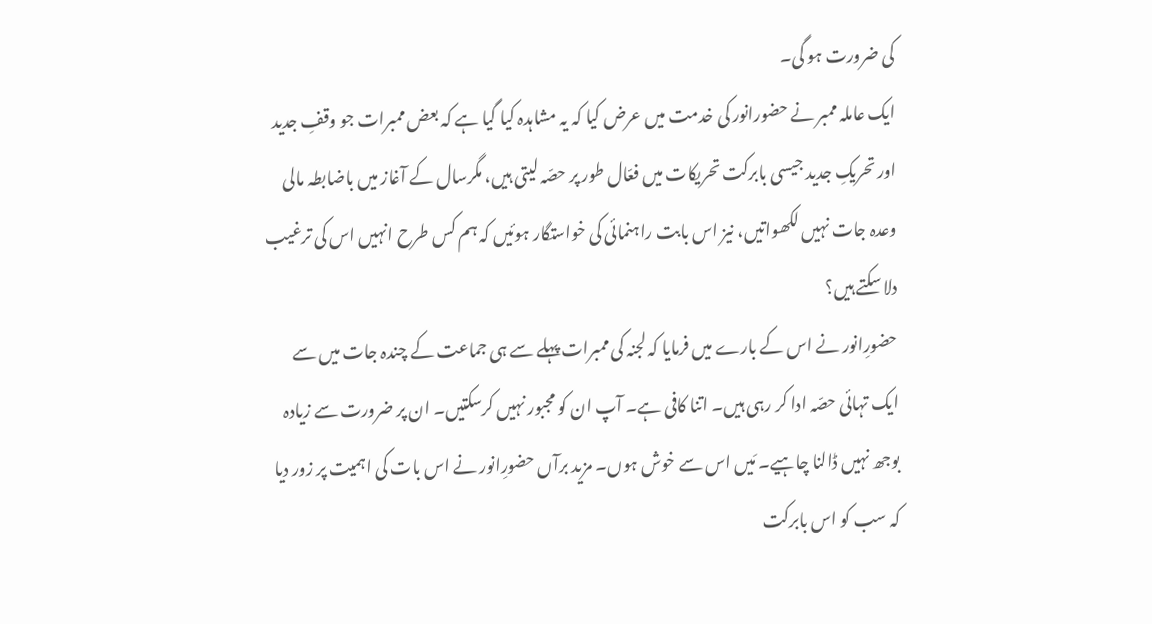کی ضرورت ہو گی۔
ایک عاملہ ممبر نے حضورانور کی خدمت میں عرض کیا کہ یہ مشاہدہ کیا گیا ہے کہ بعض ممبرات جو وقفِ جدید اور تحریکِ جدید جیسی بابرکت تحریکات میں فعّال طور پر حصّہ لیتی ہیں، مگرسال کے آغاز میں باضابطہ مالی وعدہ جات نہیں لکھواتیں، نیز اس بابت راہنمائی کی خواستگار ہوئیں کہ ہم کس طرح انہیں اس کی ترغیب دلا سکتے ہیں؟
حضورِانور نے اس کے بارے میں فرمایا کہ لجنہ کی ممبرات پہلے سے ہی جماعت کے چندہ جات میں سے ایک تہائی حصّہ ادا کر رہی ہیں۔ اتنا کافی ہے۔ آپ ان کو مجبور نہیں کرسکتیں۔ ان پر ضرورت سے زیادہ بوجھ نہیں ڈالنا چاہیے۔ مَیں اس سے خوش ہوں۔ مزید برآں حضورِانور نے اس بات کی اہمیت پر زور دیا کہ سب کو اس بابرکت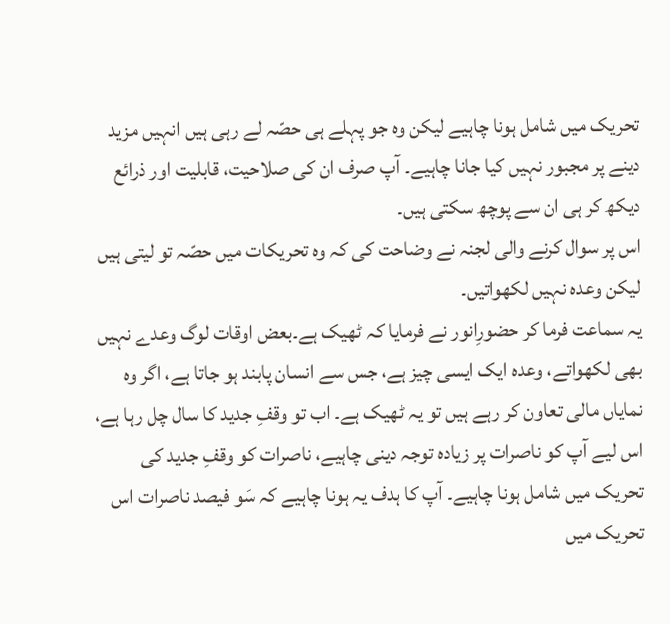تحریک میں شامل ہونا چاہیے لیکن وہ جو پہلے ہی حصّہ لے رہی ہیں انہیں مزید دینے پر مجبور نہیں کیا جانا چاہیے۔ آپ صرف ان کی صلاحیت، قابلیت اور ذرائع دیکھ کر ہی ان سے پوچھ سکتی ہیں۔
اس پر سوال کرنے والی لجنہ نے وضاحت کی کہ وہ تحریکات میں حصّہ تو لیتی ہیں لیکن وعدہ نہیں لکھواتیں۔
یہ سماعت فرما کر حضورِانور نے فرمایا کہ ٹھیک ہے۔بعض اوقات لوگ وعدے نہیں بھی لکھواتے، وعدہ ایک ایسی چیز ہے، جس سے انسان پابند ہو جاتا ہے، اگر وہ نمایاں مالی تعاون کر رہے ہیں تو یہ ٹھیک ہے۔ اب تو وقفِ جدید کا سال چل رہا ہے، اس لیے آپ کو ناصرات پر زیادہ توجہ دینی چاہیے، ناصرات کو وقفِ جدید کی تحریک میں شامل ہونا چاہیے۔ آپ کا ہدف یہ ہونا چاہیے کہ سَو فیصد ناصرات اس تحریک میں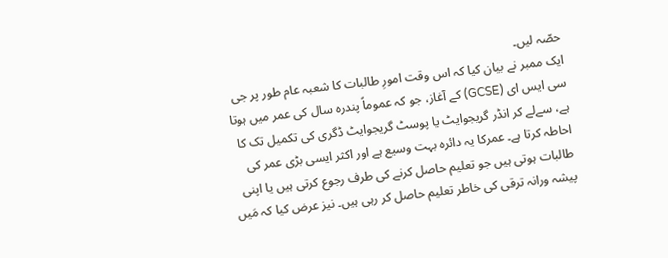حصّہ لیں۔
ایک ممبر نے بیان کیا کہ اس وقت امورِ طالبات کا شعبہ عام طور پر جی سی ایس ای (GCSE) کے آغاز، جو کہ عموماً پندرہ سال کی عمر میں ہوتا ہے، سےلے کر انڈر گریجوایٹ یا پوسٹ گریجوایٹ ڈگری کی تکمیل تک کا احاطہ کرتا ہے۔ عمرکا یہ دائرہ بہت وسیع ہے اور اکثر ایسی بڑی عمر کی طالبات ہوتی ہیں جو تعلیم حاصل کرنے کی طرف رجوع کرتی ہیں یا اپنی پیشہ ورانہ ترقی کی خاطر تعلیم حاصل کر رہی ہیں۔ نیز عرض کیا کہ مَیں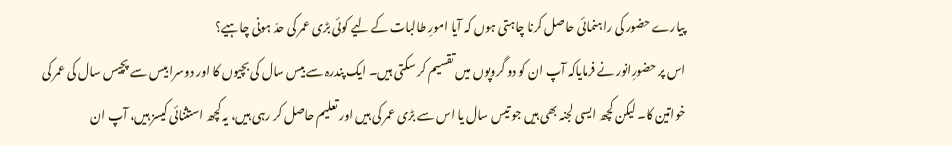پیارے حضور کی راہنمائی حاصل کرنا چاہتی ہوں کہ آیا امورِ طالبات کے لیے کوئی بڑی عمر کی حدّ ہونی چاہیے؟
اس پر حضورِانور نے فرمایاکہ آپ ان کو دو گروپوں میں تقسیم کر سکتی ہیں۔ ایک پندرہ سے بیس سال کی بچیوں کا اور دوسرا بیس سے پچیس سال کی عمر کی خواتین کا۔ لیکن کچھ ایسی لجنہ بھی ہیں جو تیس سال یا اس سے بڑی عمر کی ہیں اور تعلیم حاصل کر رہی ہیں، یہ کچھ استثنائی کیسز ہیں، آپ ان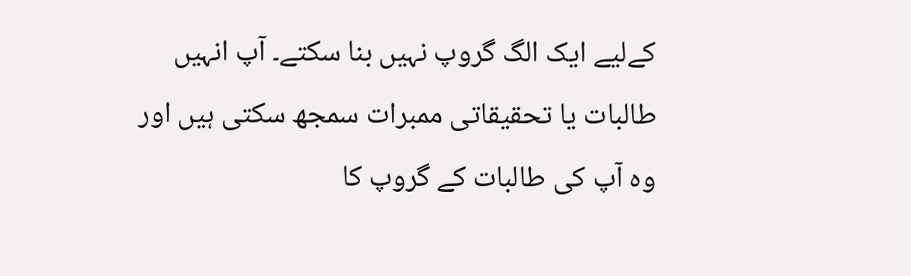کےلیے ایک الگ گروپ نہیں بنا سکتے۔ آپ انہیں طالبات یا تحقیقاتی ممبرات سمجھ سکتی ہیں اور وہ آپ کی طالبات کے گروپ کا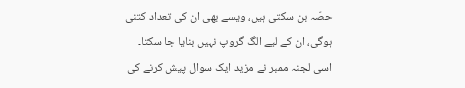حصّہ بن سکتی ہیں، ویسے بھی ان کی تعداد کتنی ہوگی، ان کے لیے الگ گروپ نہیں بنایا جا سکتا۔
اسی لجنہ ممبر نے مزید ایک سوال پیش کرنے کی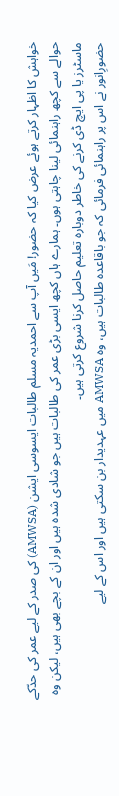خواہش کا اظہار کرتے ہوئے عرض کیا کہ حضور! مَیں آپ سے احمدیہ مسلم طالبات ایسوسی ایشن (AMWSA) کی صدر کے لیے عمر کی حدّکے حوالے سے کچھ راہنمائی لینا چاہتی ہوں۔ ہمارے ہاں کچھ ایسی بڑی عمر کی طالبات ہیں جو شادی شدہ ہیں اور ان کے بچے بھی ہیں، لیکن وہ ماسٹرز یا پی ایچ ڈی کرنے کی خاطر دوبارہ تعلیم حاصل کرنا شروع کرتی ہیں۔
حضورِانور نے اس پر راہنمائی فرمائی کہ جو باقاعدہ طالبات ہیں، وہ AMWSA میں عہدیدار بن سکتی ہیں اور اس کے لیے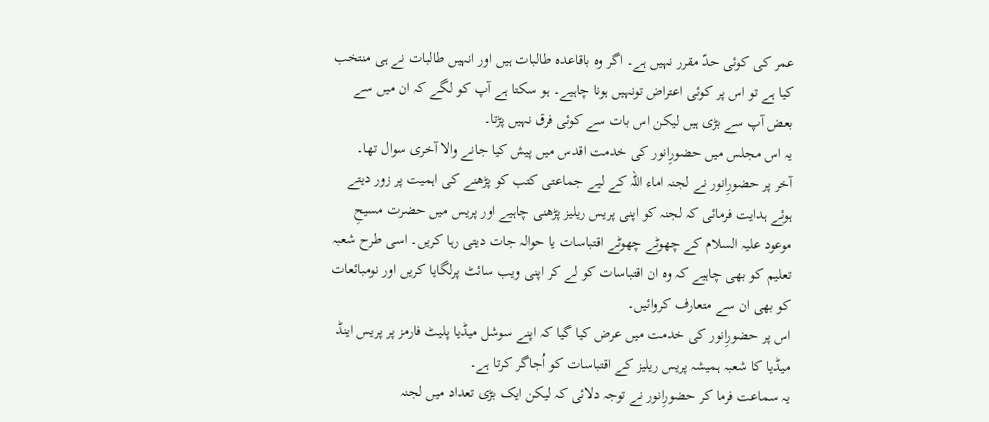عمر کی کوئی حدّ مقرر نہیں ہے۔ اگر وہ باقاعدہ طالبات ہیں اور انہیں طالبات نے ہی منتخب کیا ہے تو اس پر کوئی اعتراض تونہیں ہونا چاہیے۔ ہو سکتا ہے آپ کو لگے کہ ان میں سے بعض آپ سے بڑی ہیں لیکن اس بات سے کوئی فرق نہیں پڑتا۔
یہ اس مجلس میں حضورِانور کی خدمت اقدس میں پیش کیا جانے والا آخری سوال تھا۔
آخر پر حضورِانور نے لجنہ اماء اللہ کے لیے جماعتی کتب کو پڑھنے کی اہمیت پر زور دیتے ہوئے ہدایت فرمائی کہ لجنہ کو اپنی پریس ریلیز پڑھنی چاہیے اور پریس میں حضرت مسیحِ موعود علیہ السلام کے چھوٹے چھوٹے اقتباسات یا حوالہ جات دیتی رہا کریں۔ اسی طرح شعبہ تعلیم کو بھی چاہیے کہ وہ ان اقتباسات کو لے کر اپنی ویب سائٹ پرلگایا کریں اور نومبائعات کو بھی ان سے متعارف کروائیں۔
اس پر حضورِانور کی خدمت میں عرض کیا گیا کہ اپنے سوشل میڈیا پلیٹ فارمز پر پریس اینڈ میڈیا کا شعبہ ہمیشہ پریس ریلیز کے اقتباسات کو اُجاگر کرتا ہے۔
یہ سماعت فرما کر حضورِانور نے توجہ دلائی کہ لیکن ایک بڑی تعداد میں لجنہ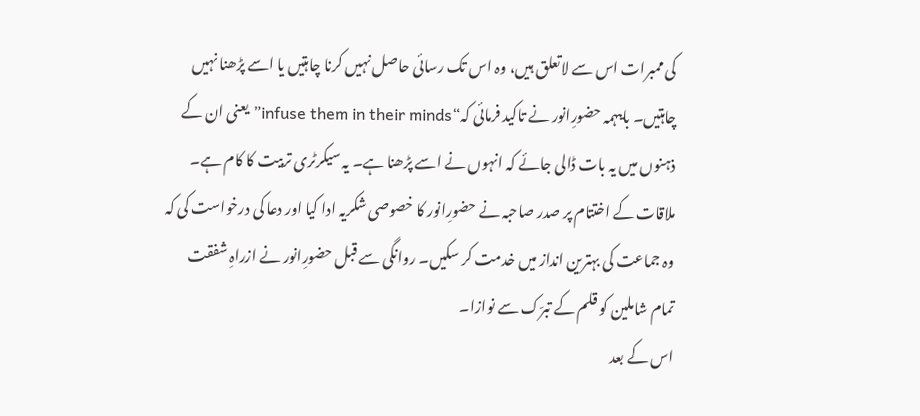کی ممبرات اس سے لاتعلق ہیں، وہ اس تک رسائی حاصل نہیں کرنا چاہتیں یا اسے پڑھنا نہیں چاہتیں۔ بایںہمہ حضورِانور نے تاکید فرمائی کہ“infuse them in their minds” یعنی ان کے ذہنوں میں یہ بات ڈالی جائے کہ انہوں نے اسے پڑھنا ہے۔ یہ سیکرٹری تربیت کا کام ہے۔ ملاقات کے اختتام پر صدر صاحبہ نے حضورِانور کا خصوصی شکریہ ادا کیا اور دعا کی درخواست کی کہ وہ جماعت کی بہترین انداز میں خدمت کر سکیں۔ روانگی سے قبل حضورِانور نے ازراہِ شفقت تمام شاملین کو قلم کے تبرّک سے نوازا۔
اس کے بعد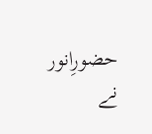حضورِانور نے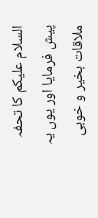السلام علیکم کا تحفہ پیش فرمایا اور یوں یہ ملاقات بخیر و خوبی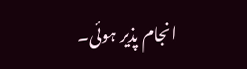انجام پذیر ہوئی۔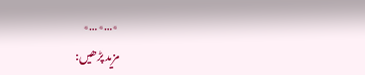٭…٭…٭
مزید پڑھیں: